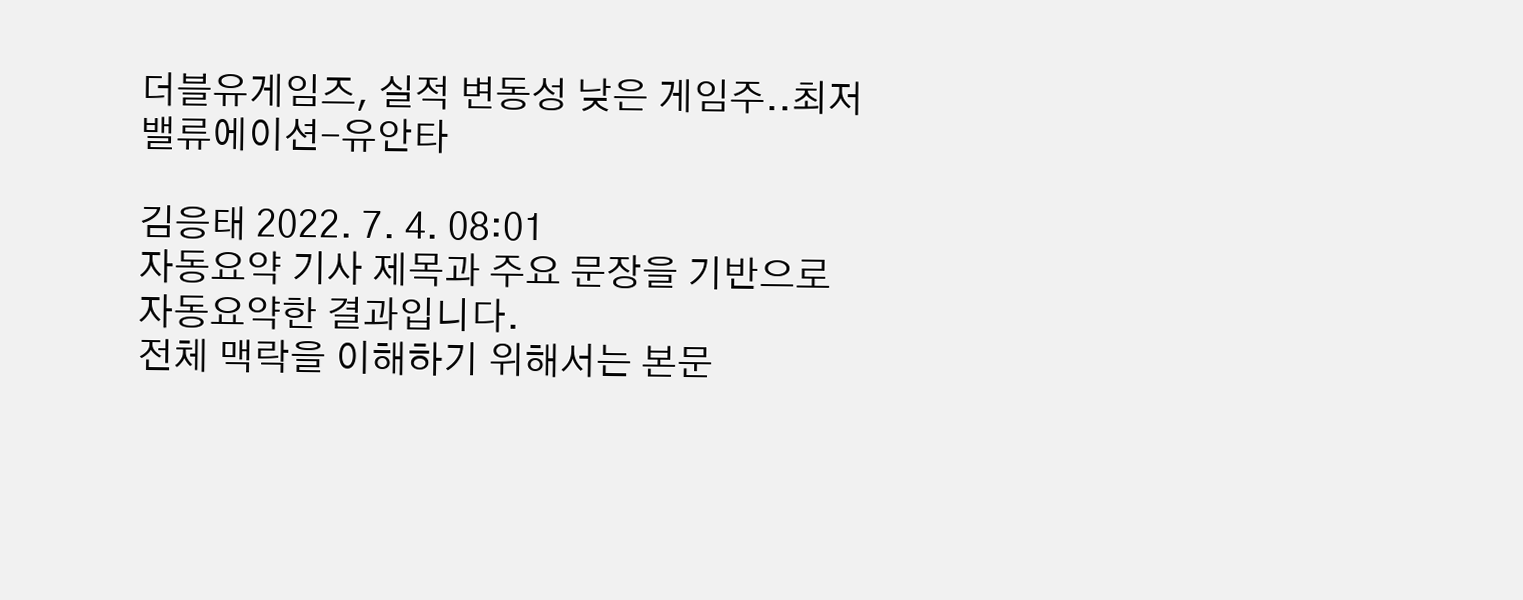더블유게임즈, 실적 변동성 낮은 게임주..최저 밸류에이션-유안타

김응태 2022. 7. 4. 08:01
자동요약 기사 제목과 주요 문장을 기반으로 자동요약한 결과입니다.
전체 맥락을 이해하기 위해서는 본문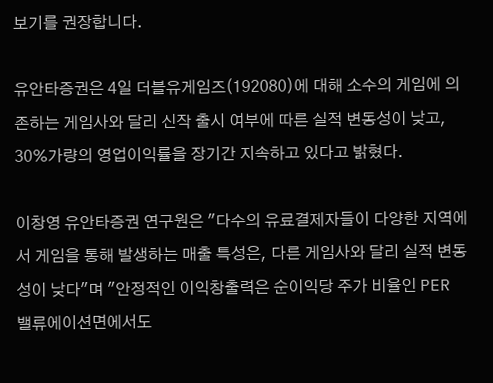보기를 권장합니다.

유안타증권은 4일 더블유게임즈(192080)에 대해 소수의 게임에 의존하는 게임사와 달리 신작 출시 여부에 따른 실적 변동성이 낮고, 30%가량의 영업이익률을 장기간 지속하고 있다고 밝혔다.

이창영 유안타증권 연구원은 "다수의 유료결제자들이 다양한 지역에서 게임을 통해 발생하는 매출 특성은, 다른 게임사와 달리 실적 변동성이 낮다"며 "안정적인 이익창출력은 순이익당 주가 비율인 PER 밸류에이션면에서도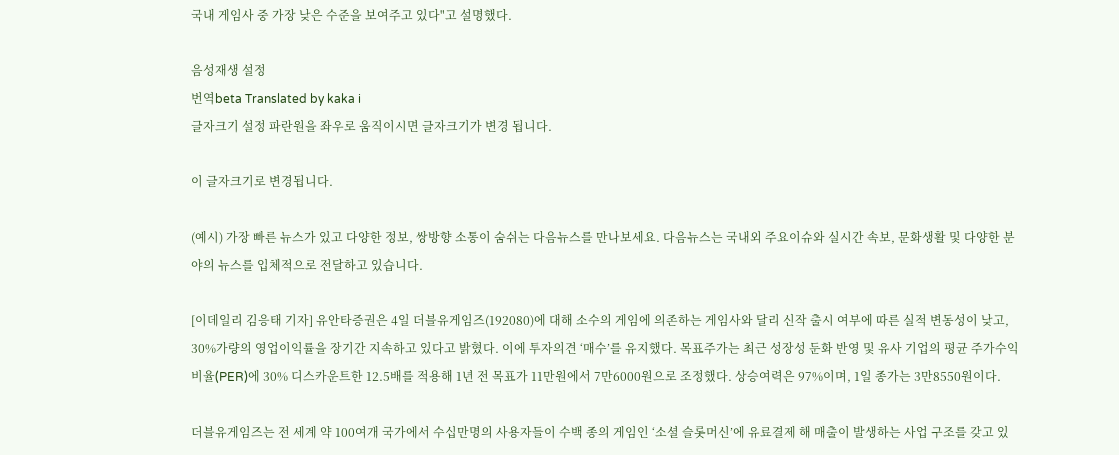국내 게임사 중 가장 낮은 수준을 보여주고 있다"고 설명했다.

음성재생 설정
번역beta Translated by kaka i
글자크기 설정 파란원을 좌우로 움직이시면 글자크기가 변경 됩니다.

이 글자크기로 변경됩니다.

(예시) 가장 빠른 뉴스가 있고 다양한 정보, 쌍방향 소통이 숨쉬는 다음뉴스를 만나보세요. 다음뉴스는 국내외 주요이슈와 실시간 속보, 문화생활 및 다양한 분야의 뉴스를 입체적으로 전달하고 있습니다.

[이데일리 김응태 기자] 유안타증권은 4일 더블유게임즈(192080)에 대해 소수의 게임에 의존하는 게임사와 달리 신작 출시 여부에 따른 실적 변동성이 낮고, 30%가량의 영업이익률을 장기간 지속하고 있다고 밝혔다. 이에 투자의견 ‘매수’를 유지했다. 목표주가는 최근 성장성 둔화 반영 및 유사 기업의 평균 주가수익비율(PER)에 30% 디스카운트한 12.5배를 적용해 1년 전 목표가 11만원에서 7만6000원으로 조정했다. 상승여력은 97%이며, 1일 종가는 3만8550원이다.

더블유게임즈는 전 세계 약 100여개 국가에서 수십만명의 사용자들이 수백 종의 게임인 ‘소셜 슬롯머신’에 유료결제 해 매출이 발생하는 사업 구조를 갖고 있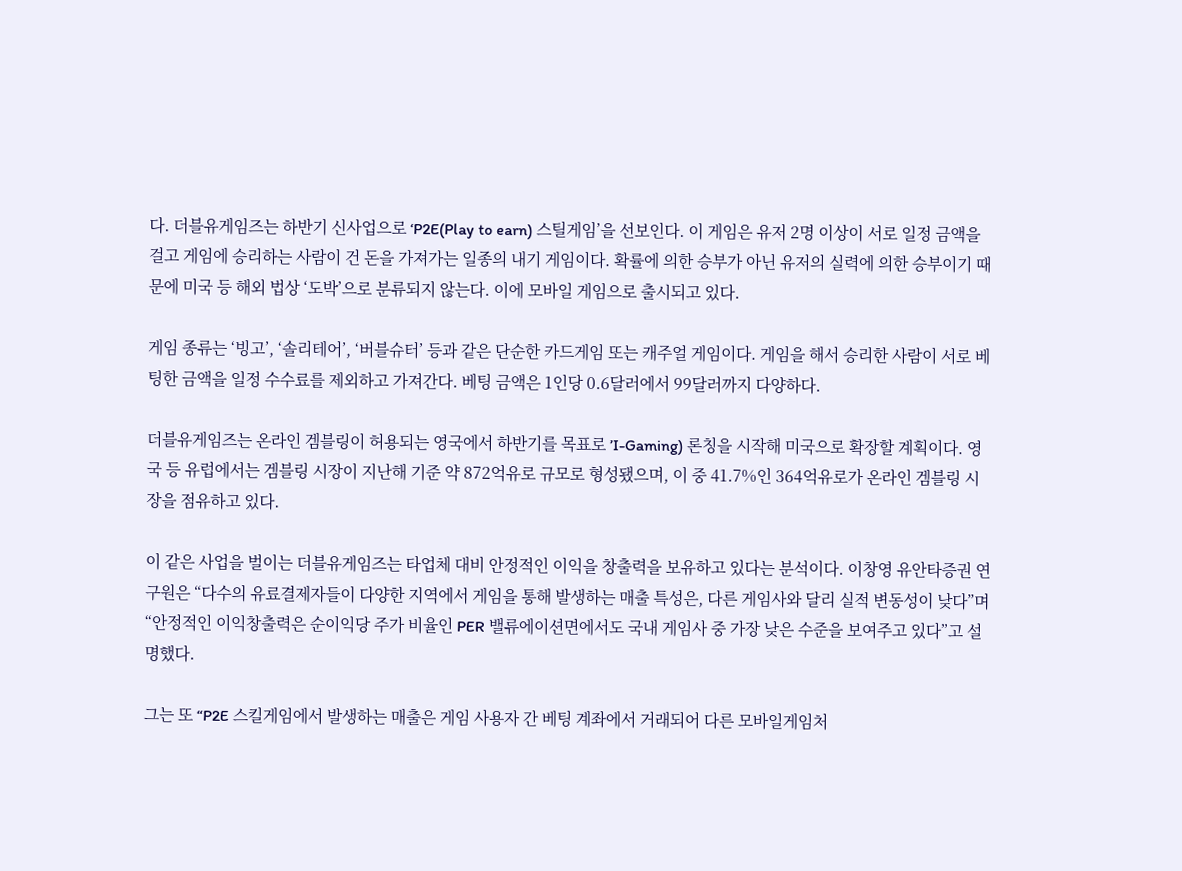다. 더블유게임즈는 하반기 신사업으로 ‘P2E(Play to earn) 스틸게임’을 선보인다. 이 게임은 유저 2명 이상이 서로 일정 금액을 걸고 게임에 승리하는 사람이 건 돈을 가져가는 일종의 내기 게임이다. 확률에 의한 승부가 아닌 유저의 실력에 의한 승부이기 때문에 미국 등 해외 법상 ‘도박’으로 분류되지 않는다. 이에 모바일 게임으로 출시되고 있다.

게임 종류는 ‘빙고’, ‘솔리테어’, ‘버블슈터’ 등과 같은 단순한 카드게임 또는 캐주얼 게임이다. 게임을 해서 승리한 사람이 서로 베팅한 금액을 일정 수수료를 제외하고 가져간다. 베팅 금액은 1인당 0.6달러에서 99달러까지 다양하다.

더블유게임즈는 온라인 겜블링이 허용되는 영국에서 하반기를 목표로 ’I-Gaming) 론칭을 시작해 미국으로 확장할 계획이다. 영국 등 유럽에서는 겜블링 시장이 지난해 기준 약 872억유로 규모로 형성됐으며, 이 중 41.7%인 364억유로가 온라인 겜블링 시장을 점유하고 있다.

이 같은 사업을 벌이는 더블유게임즈는 타업체 대비 안정적인 이익을 창출력을 보유하고 있다는 분석이다. 이창영 유안타증권 연구원은 “다수의 유료결제자들이 다양한 지역에서 게임을 통해 발생하는 매출 특성은, 다른 게임사와 달리 실적 변동성이 낮다”며 “안정적인 이익창출력은 순이익당 주가 비율인 PER 밸류에이션면에서도 국내 게임사 중 가장 낮은 수준을 보여주고 있다”고 설명했다.

그는 또 “P2E 스킬게임에서 발생하는 매출은 게임 사용자 간 베팅 계좌에서 거래되어 다른 모바일게임처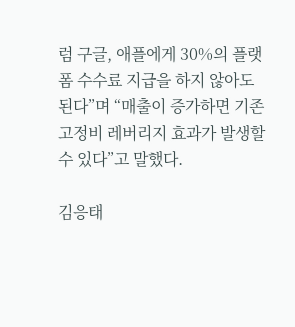럼 구글, 애플에게 30%의 플랫폼 수수료 지급을 하지 않아도 된다”며 “매출이 증가하면 기존 고정비 레버리지 효과가 발생할 수 있다”고 말했다.

김응태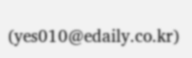(yes010@edaily.co.kr)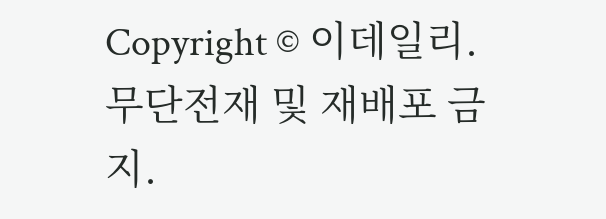Copyright © 이데일리. 무단전재 및 재배포 금지.